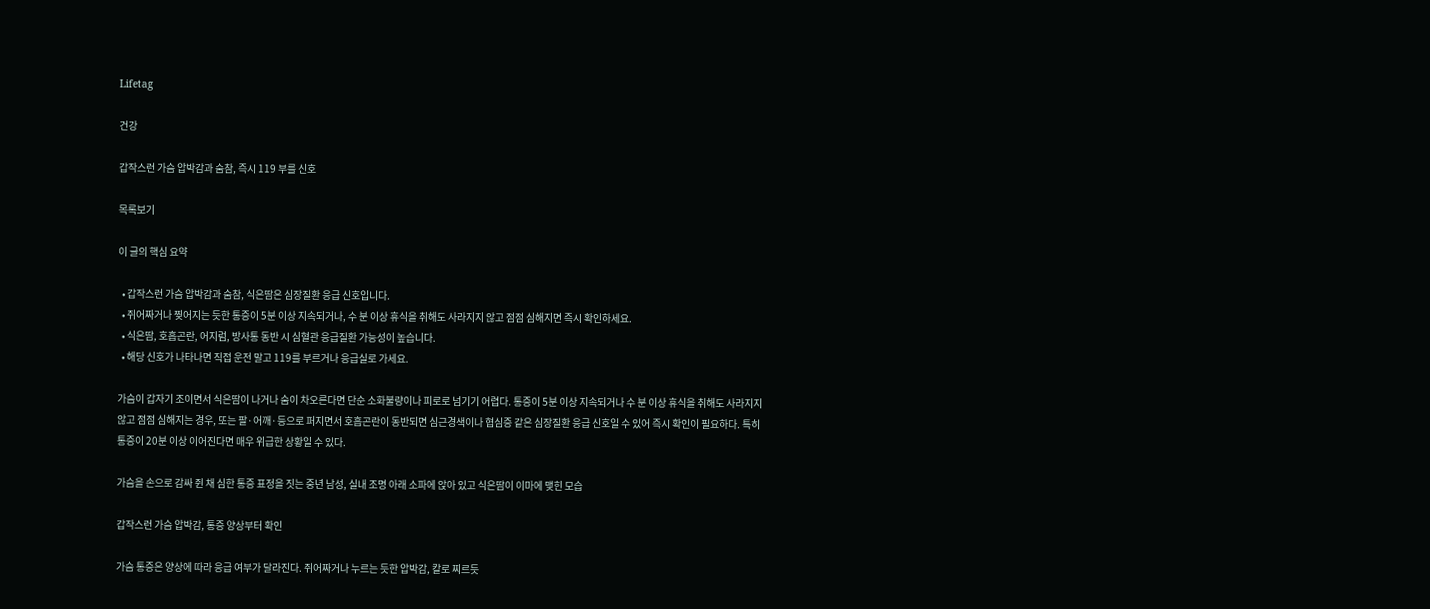Lifetag

건강

갑작스런 가슴 압박감과 숨참, 즉시 119 부를 신호

목록보기

이 글의 핵심 요약

  • 갑작스런 가슴 압박감과 숨참, 식은땀은 심장질환 응급 신호입니다.
  • 쥐어짜거나 찢어지는 듯한 통증이 5분 이상 지속되거나, 수 분 이상 휴식을 취해도 사라지지 않고 점점 심해지면 즉시 확인하세요.
  • 식은땀, 호흡곤란, 어지럼, 방사통 동반 시 심혈관 응급질환 가능성이 높습니다.
  • 해당 신호가 나타나면 직접 운전 말고 119를 부르거나 응급실로 가세요.

가슴이 갑자기 조이면서 식은땀이 나거나 숨이 차오른다면 단순 소화불량이나 피로로 넘기기 어렵다. 통증이 5분 이상 지속되거나 수 분 이상 휴식을 취해도 사라지지 않고 점점 심해지는 경우, 또는 팔·어깨·등으로 퍼지면서 호흡곤란이 동반되면 심근경색이나 협심증 같은 심장질환 응급 신호일 수 있어 즉시 확인이 필요하다. 특히 통증이 20분 이상 이어진다면 매우 위급한 상황일 수 있다.

가슴을 손으로 감싸 쥔 채 심한 통증 표정을 짓는 중년 남성, 실내 조명 아래 소파에 앉아 있고 식은땀이 이마에 맺힌 모습

갑작스런 가슴 압박감, 통증 양상부터 확인

가슴 통증은 양상에 따라 응급 여부가 달라진다. 쥐어짜거나 누르는 듯한 압박감, 칼로 찌르듯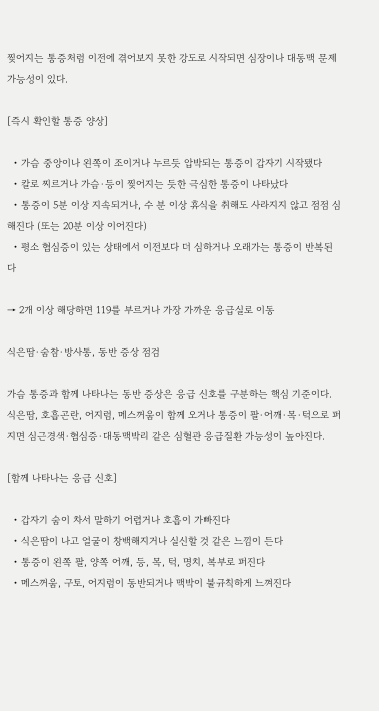찢어지는 통증처럼 이전에 겪어보지 못한 강도로 시작되면 심장이나 대동맥 문제 가능성이 있다.

[즉시 확인할 통증 양상]

  • 가슴 중앙이나 왼쪽이 조이거나 누르듯 압박되는 통증이 갑자기 시작됐다
  • 칼로 찌르거나 가슴·등이 찢어지는 듯한 극심한 통증이 나타났다
  • 통증이 5분 이상 지속되거나, 수 분 이상 휴식을 취해도 사라지지 않고 점점 심해진다 (또는 20분 이상 이어진다)
  • 평소 협심증이 있는 상태에서 이전보다 더 심하거나 오래가는 통증이 반복된다

→ 2개 이상 해당하면 119를 부르거나 가장 가까운 응급실로 이동

식은땀·숨참·방사통, 동반 증상 점검

가슴 통증과 함께 나타나는 동반 증상은 응급 신호를 구분하는 핵심 기준이다. 식은땀, 호흡곤란, 어지럼, 메스꺼움이 함께 오거나 통증이 팔·어깨·목·턱으로 퍼지면 심근경색·협심증·대동맥박리 같은 심혈관 응급질환 가능성이 높아진다.

[함께 나타나는 응급 신호]

  • 갑자기 숨이 차서 말하기 어렵거나 호흡이 가빠진다
  • 식은땀이 나고 얼굴이 창백해지거나 실신할 것 같은 느낌이 든다
  • 통증이 왼쪽 팔, 양쪽 어깨, 등, 목, 턱, 명치, 복부로 퍼진다
  • 메스꺼움, 구토, 어지럼이 동반되거나 맥박이 불규칙하게 느껴진다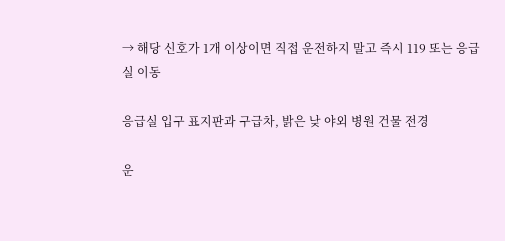→ 해당 신호가 1개 이상이면 직접 운전하지 말고 즉시 119 또는 응급실 이동

응급실 입구 표지판과 구급차, 밝은 낮 야외 병원 건물 전경

운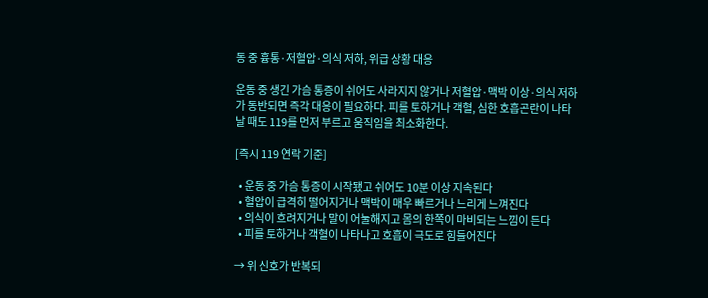동 중 흉통·저혈압·의식 저하, 위급 상황 대응

운동 중 생긴 가슴 통증이 쉬어도 사라지지 않거나 저혈압·맥박 이상·의식 저하가 동반되면 즉각 대응이 필요하다. 피를 토하거나 객혈, 심한 호흡곤란이 나타날 때도 119를 먼저 부르고 움직임을 최소화한다.

[즉시 119 연락 기준]

  • 운동 중 가슴 통증이 시작됐고 쉬어도 10분 이상 지속된다
  • 혈압이 급격히 떨어지거나 맥박이 매우 빠르거나 느리게 느껴진다
  • 의식이 흐려지거나 말이 어눌해지고 몸의 한쪽이 마비되는 느낌이 든다
  • 피를 토하거나 객혈이 나타나고 호흡이 극도로 힘들어진다

→ 위 신호가 반복되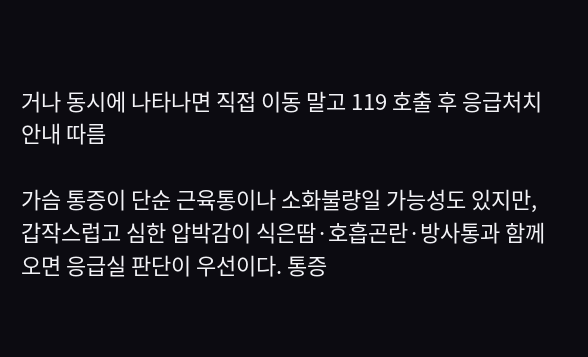거나 동시에 나타나면 직접 이동 말고 119 호출 후 응급처치 안내 따름

가슴 통증이 단순 근육통이나 소화불량일 가능성도 있지만, 갑작스럽고 심한 압박감이 식은땀·호흡곤란·방사통과 함께 오면 응급실 판단이 우선이다. 통증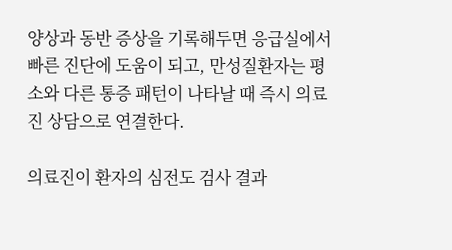양상과 동반 증상을 기록해두면 응급실에서 빠른 진단에 도움이 되고, 만성질환자는 평소와 다른 통증 패턴이 나타날 때 즉시 의료진 상담으로 연결한다.

의료진이 환자의 심전도 검사 결과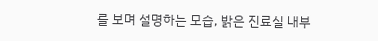를 보며 설명하는 모습, 밝은 진료실 내부